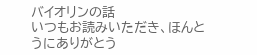バイオリンの話
いつもお読みいただき、ほんとうにありがとう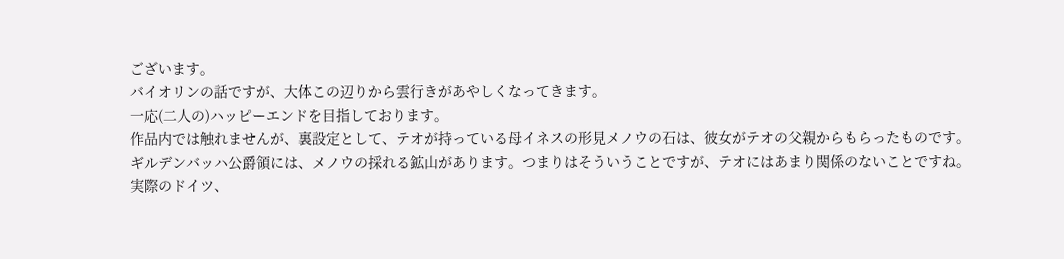ございます。
バイオリンの話ですが、大体この辺りから雲行きがあやしくなってきます。
一応(二人の)ハッピーエンドを目指しております。
作品内では触れませんが、裏設定として、テオが持っている母イネスの形見メノウの石は、彼女がテオの父親からもらったものです。
ギルデンバッハ公爵領には、メノウの採れる鉱山があります。つまりはそういうことですが、テオにはあまり関係のないことですね。
実際のドイツ、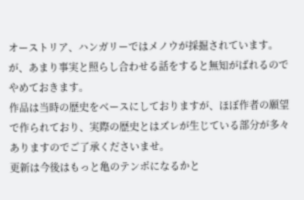オーストリア、ハンガリーではメノウが採掘されています。が、あまり事実と照らし合わせる話をすると無知がばれるのでやめておきます。
作品は当時の歴史をベースにしておりますが、ほぼ作者の願望で作られており、実際の歴史とはズレが生じている部分が多々ありますのでご了承くださいませ。
更新は今後はもっと亀のテンポになるかと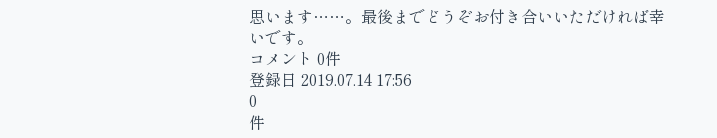思います……。最後までどうぞお付き合いいただければ幸いです。
コメント 0件
登録日 2019.07.14 17:56
0
件